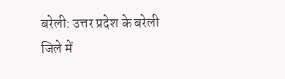बरेली: उत्तर प्रदेश के बरेली जिले में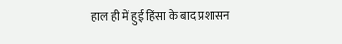हाल ही में हुई हिंसा के बाद प्रशासन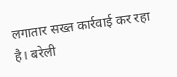लगातार सख्त कार्रवाई कर रहा है। बरेली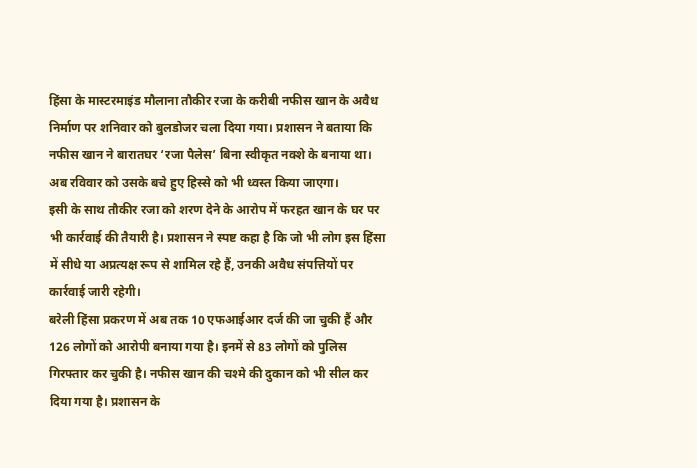हिंसा के मास्टरमाइंड मौलाना तौकीर रजा के करीबी नफीस खान के अवैध निर्माण पर शनिवार को बुलडोजर चला दिया गया। प्रशासन ने बताया कि नफीस खान ने बारातघर ‘रजा पैलेस’ बिना स्वीकृत नक्शे के बनाया था। अब रविवार को उसके बचे हुए हिस्से को भी ध्वस्त किया जाएगा।
इसी के साथ तौकीर रजा को शरण देने के आरोप में फरहत खान के घर पर भी कार्रवाई की तैयारी है। प्रशासन ने स्पष्ट कहा है कि जो भी लोग इस हिंसा में सीधे या अप्रत्यक्ष रूप से शामिल रहे हैं, उनकी अवैध संपत्तियों पर कार्रवाई जारी रहेगी।
बरेली हिंसा प्रकरण में अब तक 10 एफआईआर दर्ज की जा चुकी हैं और 126 लोगों को आरोपी बनाया गया है। इनमें से 83 लोगों को पुलिस गिरफ्तार कर चुकी है। नफीस खान की चश्मे की दुकान को भी सील कर दिया गया है। प्रशासन के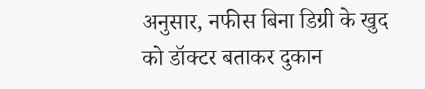अनुसार, नफीस बिना डिग्री के खुद को डॉक्टर बताकर दुकान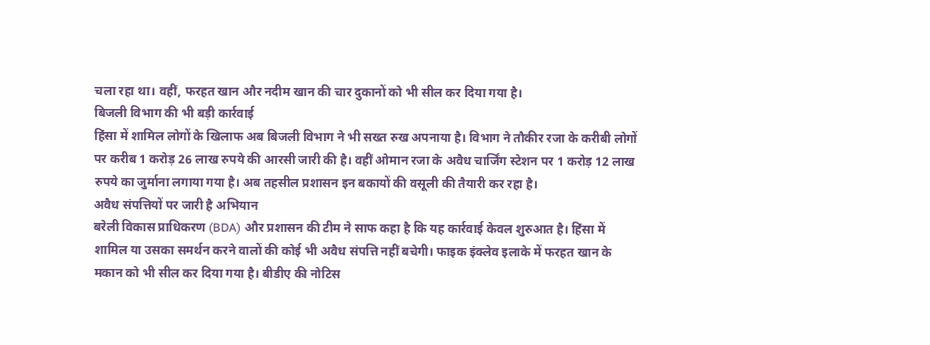चला रहा था। वहीं, फरहत खान और नदीम खान की चार दुकानों को भी सील कर दिया गया है।
बिजली विभाग की भी बड़ी कार्रवाई
हिंसा में शामिल लोगों के खिलाफ अब बिजली विभाग ने भी सख्त रुख अपनाया है। विभाग ने तौकीर रजा के करीबी लोगों पर करीब 1 करोड़ 26 लाख रुपये की आरसी जारी की है। वहीं ओमान रजा के अवैध चार्जिंग स्टेशन पर 1 करोड़ 12 लाख रुपये का जुर्माना लगाया गया है। अब तहसील प्रशासन इन बकायों की वसूली की तैयारी कर रहा है।
अवैध संपत्तियों पर जारी है अभियान
बरेली विकास प्राधिकरण (BDA) और प्रशासन की टीम ने साफ कहा है कि यह कार्रवाई केवल शुरुआत है। हिंसा में शामिल या उसका समर्थन करने वालों की कोई भी अवैध संपत्ति नहीं बचेगी। फाइक इंक्लेव इलाके में फरहत खान के मकान को भी सील कर दिया गया है। बीडीए की नोटिस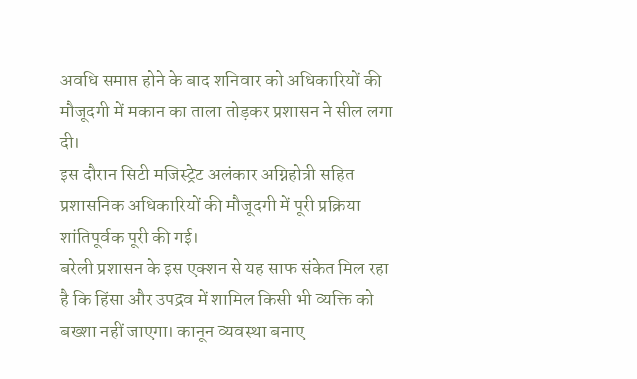अवधि समाप्त होने के बाद शनिवार को अधिकारियों की मौजूदगी में मकान का ताला तोड़कर प्रशासन ने सील लगा दी।
इस दौरान सिटी मजिस्ट्रेट अलंकार अग्निहोत्री सहित प्रशासनिक अधिकारियों की मौजूदगी में पूरी प्रक्रिया शांतिपूर्वक पूरी की गई।
बरेली प्रशासन के इस एक्शन से यह साफ संकेत मिल रहा है कि हिंसा और उपद्रव में शामिल किसी भी व्यक्ति को बख्शा नहीं जाएगा। कानून व्यवस्था बनाए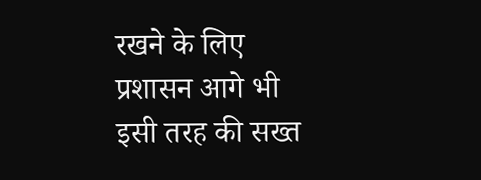रखने के लिए प्रशासन आगे भी इसी तरह की सख्त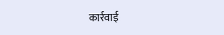कार्रवाई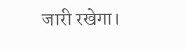जारी रखेगा।